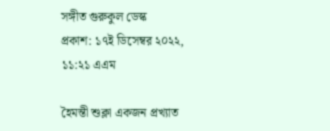সঙ্গীত গুরুকুল ডেস্ক
প্রকাশ: ১৭ই ডিসেম্বর ২০২২, ১১:২১ এএম

হৈমন্তী শুক্লা একজন প্রখ্যাত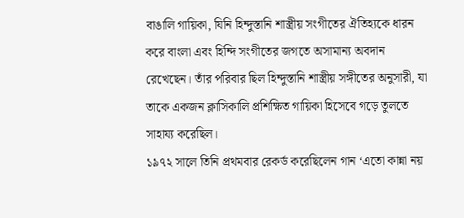বাঙালি গায়িকা, যিনি হিন্দুস্তানি শাস্ত্রীয় সংগীতের ঐতিহ্যকে ধারন করে বাংলা এবং হিন্দি সংগীতের জগতে অসামান্য অবদান রেখেছেন। তাঁর পরিবার ছিল হিন্দুস্তানি শাস্ত্রীয় সঙ্গীতের অনুসারী, যা তাকে একজন ক্লাসিকালি প্রশিক্ষিত গায়িকা হিসেবে গড়ে তুলতে সাহায্য করেছিল।
১৯৭২ সালে তিনি প্রথমবার রেকর্ড করেছিলেন গান ‘এতো কান্না নয়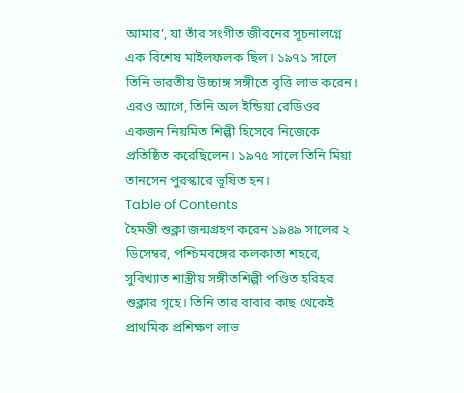আমার’, যা তাঁর সংগীত জীবনের সূচনালগ্নে এক বিশেষ মাইলফলক ছিল। ১৯৭১ সালে তিনি ভারতীয় উচ্চাঙ্গ সঙ্গীতে বৃত্তি লাভ করেন। এরও আগে, তিনি অল ইন্ডিয়া রেডিওর একজন নিয়মিত শিল্পী হিসেবে নিজেকে প্রতিষ্ঠিত করেছিলেন। ১৯৭৫ সালে তিনি মিয়া তানসেন পুরস্কারে ভূষিত হন।
Table of Contents
হৈমন্তী শুক্লা জন্মগ্রহণ করেন ১৯৪৯ সালের ২ ডিসেম্বর, পশ্চিমবঙ্গের কলকাতা শহরে, সুবিখ্যাত শাস্ত্রীয় সঙ্গীতশিল্পী পণ্ডিত হরিহর শুক্লার গৃহে। তিনি তার বাবার কাছ থেকেই প্রাথমিক প্রশিক্ষণ লাভ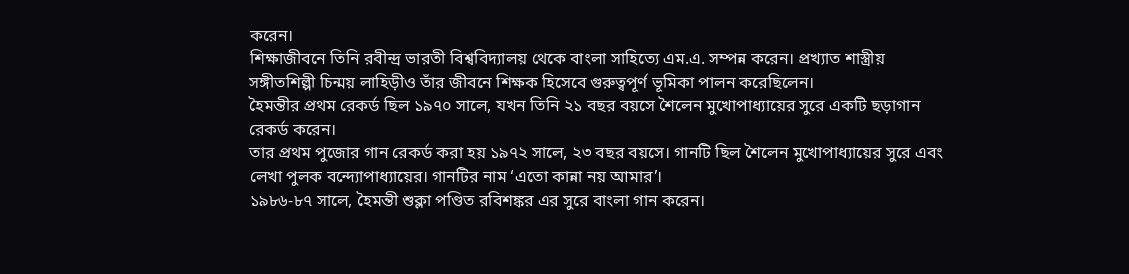করেন।
শিক্ষাজীবনে তিনি রবীন্দ্র ভারতী বিশ্ববিদ্যালয় থেকে বাংলা সাহিত্যে এম.এ. সম্পন্ন করেন। প্রখ্যাত শাস্ত্রীয় সঙ্গীতশিল্পী চিন্ময় লাহিড়ীও তাঁর জীবনে শিক্ষক হিসেবে গুরুত্বপূর্ণ ভূমিকা পালন করেছিলেন।
হৈমন্তীর প্রথম রেকর্ড ছিল ১৯৭০ সালে, যখন তিনি ২১ বছর বয়সে শৈলেন মুখোপাধ্যায়ের সুরে একটি ছড়াগান রেকর্ড করেন।
তার প্রথম পুজোর গান রেকর্ড করা হয় ১৯৭২ সালে, ২৩ বছর বয়সে। গানটি ছিল শৈলেন মুখোপাধ্যায়ের সুরে এবং লেখা পুলক বন্দ্যোপাধ্যায়ের। গানটির নাম ‘এতো কান্না নয় আমার’।
১৯৮৬-৮৭ সালে, হৈমন্তী শুক্লা পণ্ডিত রবিশঙ্কর এর সুরে বাংলা গান করেন।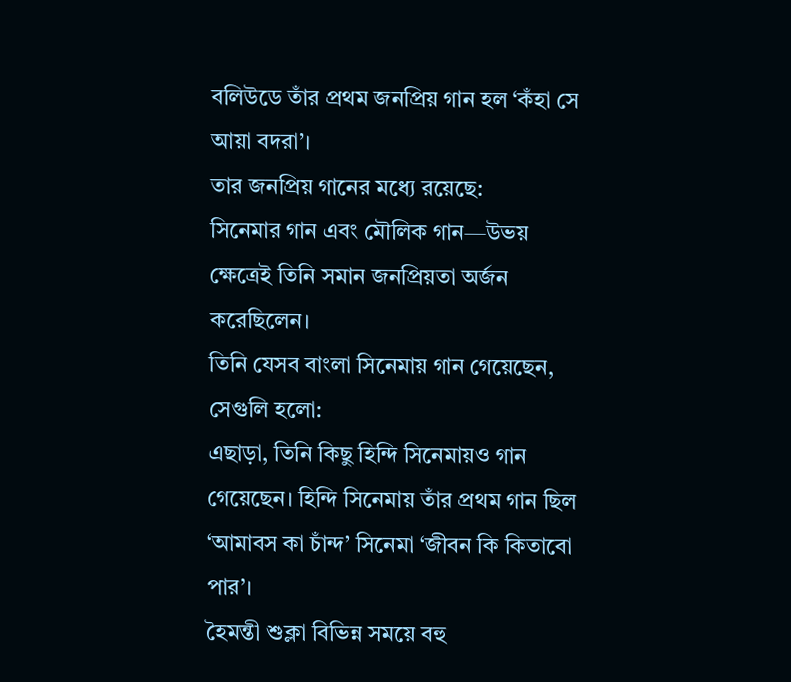বলিউডে তাঁর প্রথম জনপ্রিয় গান হল ‘কঁহা সে আয়া বদরা’।
তার জনপ্রিয় গানের মধ্যে রয়েছে:
সিনেমার গান এবং মৌলিক গান—উভয় ক্ষেত্রেই তিনি সমান জনপ্রিয়তা অর্জন করেছিলেন।
তিনি যেসব বাংলা সিনেমায় গান গেয়েছেন, সেগুলি হলো:
এছাড়া, তিনি কিছু হিন্দি সিনেমায়ও গান গেয়েছেন। হিন্দি সিনেমায় তাঁর প্রথম গান ছিল ‘আমাবস কা চাঁন্দ’ সিনেমা ‘জীবন কি কিতাবো পার’।
হৈমন্তী শুক্লা বিভিন্ন সময়ে বহু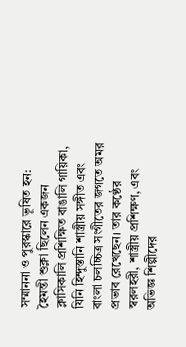সম্মাননা ও পুরস্কারে ভূষিত হন:
হৈমন্তী শুক্লা ছিলেন একজন ক্লাসিকালি প্রশিক্ষিত বাঙালি গায়িকা, যিনি হিন্দুস্তানি শাস্ত্রীয় সঙ্গীত এবং বাংলা চলচ্চিত্র সংগীতের জগতে অমর প্রভাব রেখেছেন। তার কণ্ঠের স্বরলহরী, শাস্ত্রীয় প্রশিক্ষণ, এবং অভিজ্ঞ শিল্পীদের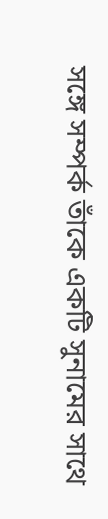সঙ্গে সম্পর্ক তাঁকে একটি সুনামের সাথে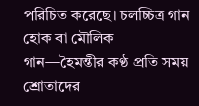পরিচিত করেছে। চলচ্চিত্র গান হোক বা মৌলিক গান—হৈমন্তীর কণ্ঠ প্রতি সময় শ্রোতাদের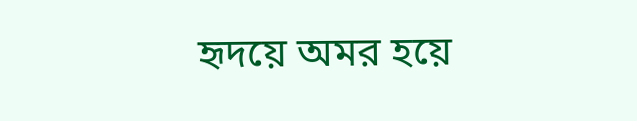হৃদয়ে অমর হয়ে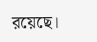রয়েছে।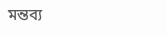মন্তব্য